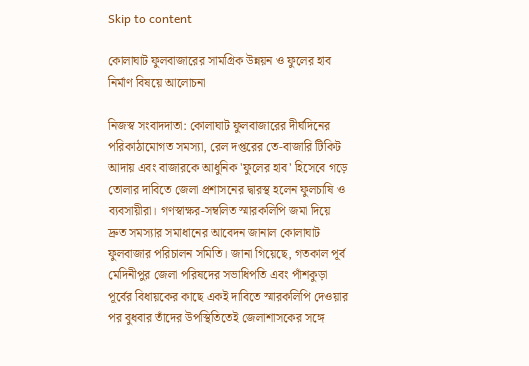Skip to content

কোলাঘাট ফুলবাজারের সামগ্রিক উন্নয়ন ও ফুলের হাব নির্মাণ বিষয়ে আলোচনা

নিজস্ব সংবাদদাতা: কোলাঘাট ফুলবাজারের দীর্ঘদিনের পরিকাঠামোগত সমস্যা, রেল দপ্তরের তে-বাজারি টিকিট আদায় এবং বাজারকে আধুনিক 'ফুলের হাব' হিসেবে গড়ে তোলার দাবিতে জেলা প্রশাসনের দ্বারস্থ হলেন ফুলচাষি ও ব্যবসায়ীরা। গণস্বাক্ষর-সম্বলিত স্মারকলিপি জমা দিয়ে দ্রুত সমস্যার সমাধানের আবেদন জানাল কোলাঘাট ফুলবাজার পরিচালন সমিতি। জানা গিয়েছে, গতকাল পূর্ব মেদিনীপুর জেলা পরিষদের সভাধিপতি এবং পাঁশকুড়া পূর্বের বিধায়কের কাছে একই দাবিতে স্মারকলিপি দেওয়ার পর বুধবার তাঁদের উপস্থিতিতেই জেলাশাসকের সঙ্গে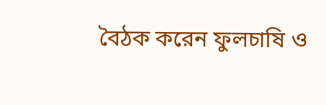বৈঠক করেন ফুলচাষি ও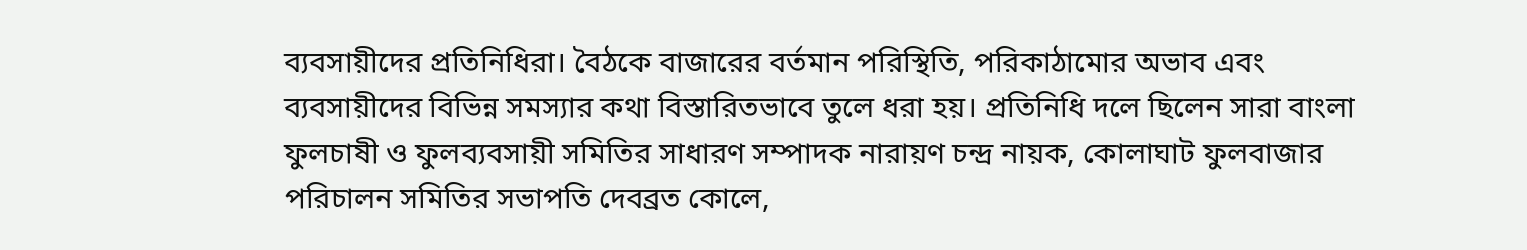ব্যবসায়ীদের প্রতিনিধিরা। বৈঠকে বাজারের বর্তমান পরিস্থিতি, পরিকাঠামোর অভাব এবং ব্যবসায়ীদের বিভিন্ন সমস্যার কথা বিস্তারিতভাবে তুলে ধরা হয়। প্রতিনিধি দলে ছিলেন সারা বাংলা ফুলচাষী ও ফুলব্যবসায়ী সমিতির সাধারণ সম্পাদক নারায়ণ চন্দ্র নায়ক, কোলাঘাট ফুলবাজার পরিচালন সমিতির সভাপতি দেবব্রত কোলে,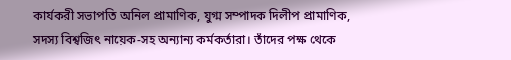কার্যকরী সভাপতি অনিল প্রামাণিক, যুগ্ম সম্পাদক দিলীপ প্রামাণিক, সদস্য বিশ্বজিৎ নায়েক-সহ অন্যান্য কর্মকর্তারা। তাঁদের পক্ষ থেকে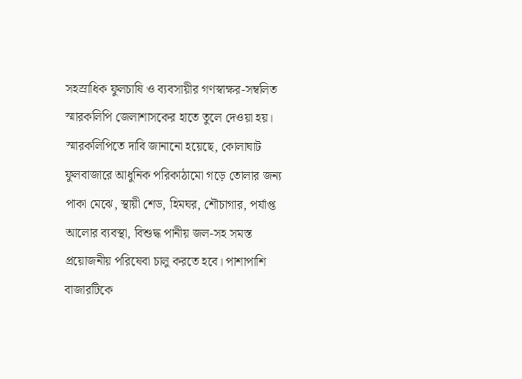সহস্রাধিক ফুলচাষি ও ব্যবসায়ীর গণস্বাক্ষর-সম্বলিত স্মারকলিপি জেলাশাসকের হাতে তুলে দেওয়া হয়। স্মারকলিপিতে দাবি জানানো হয়েছে, কোলাঘাট ফুলবাজারে আধুনিক পরিকাঠামো গড়ে তোলার জন্য পাকা মেঝে, স্থায়ী শেড, হিমঘর, শৌচাগার, পর্যাপ্ত আলোর ব্যবস্থা, বিশুদ্ধ পানীয় জল-সহ সমস্ত প্রয়োজনীয় পরিষেবা চালু করতে হবে। পাশাপাশি বাজারটিকে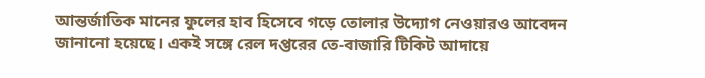আন্তর্জাতিক মানের ফুলের হাব হিসেবে গড়ে তোলার উদ্যোগ নেওয়ারও আবেদন জানানো হয়েছে। একই সঙ্গে রেল দপ্তরের তে-বাজারি টিকিট আদায়ে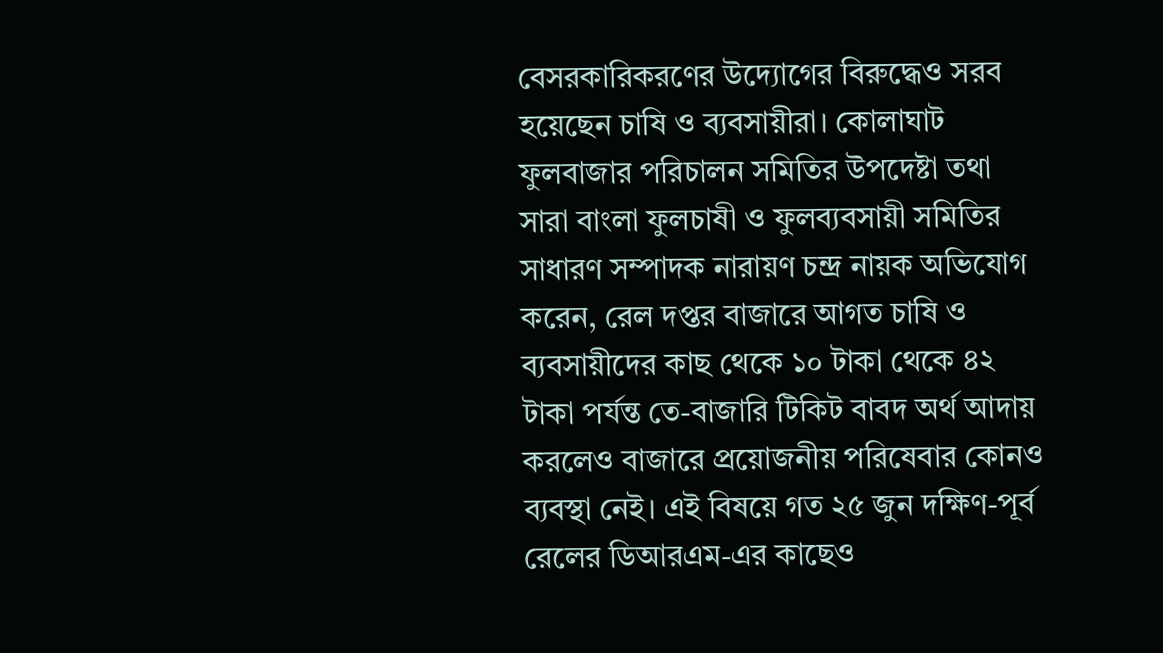বেসরকারিকরণের উদ্যোগের বিরুদ্ধেও সরব হয়েছেন চাষি ও ব্যবসায়ীরা। কোলাঘাট ফুলবাজার পরিচালন সমিতির উপদেষ্টা তথা সারা বাংলা ফুলচাষী ও ফুলব্যবসায়ী সমিতির সাধারণ সম্পাদক নারায়ণ চন্দ্র নায়ক অভিযোগ করেন, রেল দপ্তর বাজারে আগত চাষি ও ব্যবসায়ীদের কাছ থেকে ১০ টাকা থেকে ৪২ টাকা পর্যন্ত তে-বাজারি টিকিট বাবদ অর্থ আদায় করলেও বাজারে প্রয়োজনীয় পরিষেবার কোনও ব্যবস্থা নেই। এই বিষয়ে গত ২৫ জুন দক্ষিণ-পূর্ব রেলের ডিআরএম-এর কাছেও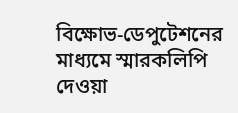বিক্ষোভ-ডেপুটেশনের মাধ্যমে স্মারকলিপি দেওয়া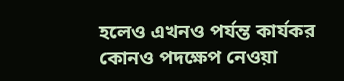হলেও এখনও পর্যন্ত কার্যকর কোনও পদক্ষেপ নেওয়া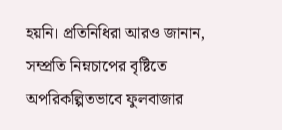হয়নি। প্রতিনিধিরা আরও জানান, সম্প্রতি নিম্নচাপের বৃষ্টিতে অপরিকল্পিতভাবে ফুলবাজার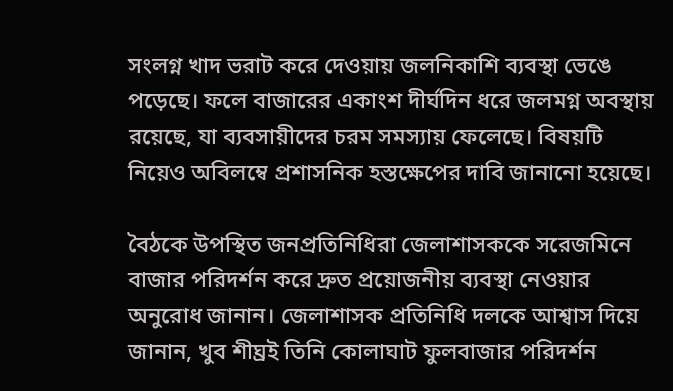সংলগ্ন খাদ ভরাট করে দেওয়ায় জলনিকাশি ব্যবস্থা ভেঙে পড়েছে। ফলে বাজারের একাংশ দীর্ঘদিন ধরে জলমগ্ন অবস্থায় রয়েছে, যা ব্যবসায়ীদের চরম সমস্যায় ফেলেছে। বিষয়টি নিয়েও অবিলম্বে প্রশাসনিক হস্তক্ষেপের দাবি জানানো হয়েছে।

বৈঠকে উপস্থিত জনপ্রতিনিধিরা জেলাশাসককে সরেজমিনে বাজার পরিদর্শন করে দ্রুত প্রয়োজনীয় ব্যবস্থা নেওয়ার অনুরোধ জানান। জেলাশাসক প্রতিনিধি দলকে আশ্বাস দিয়ে জানান, খুব শীঘ্রই তিনি কোলাঘাট ফুলবাজার পরিদর্শন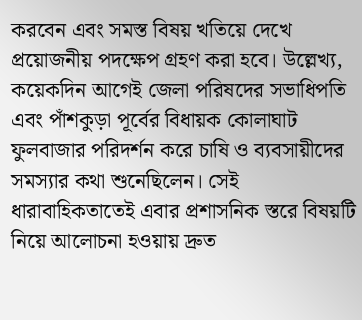করবেন এবং সমস্ত বিষয় খতিয়ে দেখে প্রয়োজনীয় পদক্ষেপ গ্রহণ করা হবে। উল্লেখ্য, কয়েকদিন আগেই জেলা পরিষদের সভাধিপতি এবং পাঁশকুড়া পূর্বের বিধায়ক কোলাঘাট ফুলবাজার পরিদর্শন করে চাষি ও ব্যবসায়ীদের সমস্যার কথা শুনেছিলেন। সেই ধারাবাহিকতাতেই এবার প্রশাসনিক স্তরে বিষয়টি নিয়ে আলোচনা হওয়ায় দ্রুত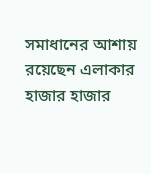সমাধানের আশায় রয়েছেন এলাকার হাজার হাজার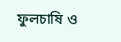ফুলচাষি ও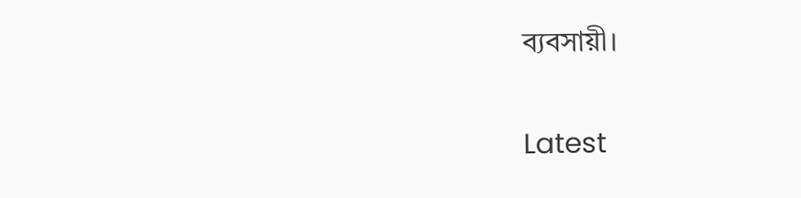ব্যবসায়ী।

Latest